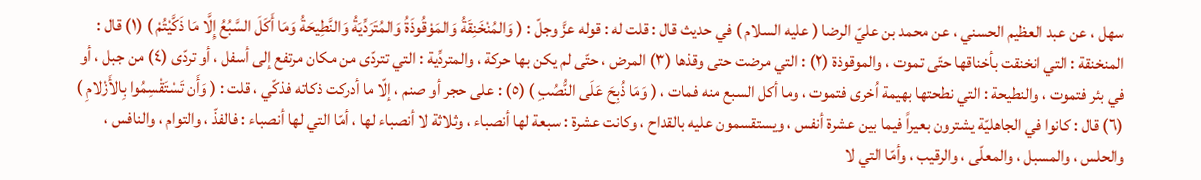سهل ، عن عبد العظيم الحسني ، عن محمد بن عليّ الرضا ( عليه السلام ) في حديث قال : قلت له : قوله عزَّ وجلّ : ( وَالمُنْخَنِقَةُ وَالمَوْقُوذَةُ وَالمُتَرَدِّيَةُ وَالنَّطِيحَةُ وَمَا أَكَلَ السَّبُعُ إِلَّا مَا ذَكَّيْتُمْ ) (١) قال : المنخنقة : التي انخنقت بأخناقها حتّى تموت ، والموقوذة (٢) : التي مرضت حتى وقذها (٣) المرض ، حتّى لم يكن بها حركة ، والمتردِّية : التي تتردّى من مكان مرتفع إلى أسفل ، أو تردّى (٤) من جبل ، أو في بئر فتموت ، والنطيحة : التي نطحتها بهيمة اُخرى فتموت ، وما أكل السبع منه فمات ، ( وَمَا ذُبِحَ عَلَى النُّصُبِ ) (٥) : على حجر أو صنم ، إلّا ما أدركت ذكاته فذكّي ، قلت : ( وَأَن تَسْتَقْسِمُوا بِالأَزْلامِ ) (٦) قال : كانوا في الجاهليّة يشترون بعيراً فيما بين عشرة أنفس ، ويستقسمون عليه بالقداح ، وكانت عشرة : سبعة لها أنصباء ، وثلاثة لا أنصباء لها ، أمّا التي لها أنصباء : فالفذّ ، والتوام ، والنافس ، والحلس ، والمسبل ، والمعلّى ، والرقيب ، وأمّا التي لا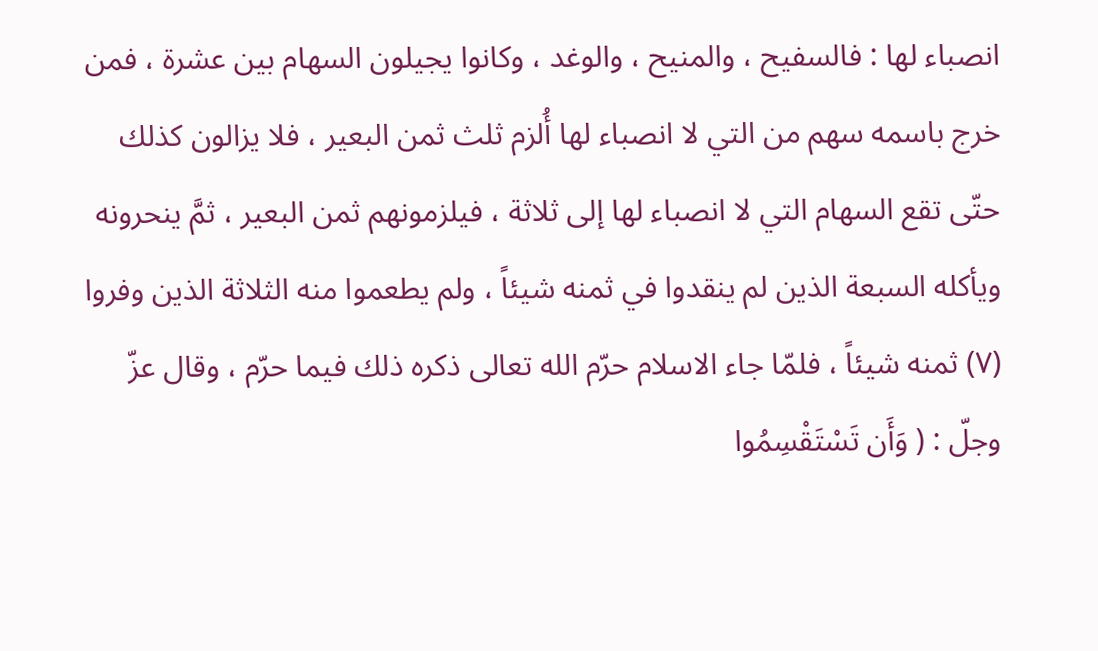انصباء لها : فالسفيح ، والمنيح ، والوغد ، وكانوا يجيلون السهام بين عشرة ، فمن خرج باسمه سهم من التي لا انصباء لها أُلزم ثلث ثمن البعير ، فلا يزالون كذلك حتّى تقع السهام التي لا انصباء لها إلى ثلاثة ، فيلزمونهم ثمن البعير ، ثمَّ ينحرونه ويأكله السبعة الذين لم ينقدوا في ثمنه شيئاً ، ولم يطعموا منه الثلاثة الذين وفروا (٧) ثمنه شيئاً ، فلمّا جاء الاسلام حرّم الله تعالى ذكره ذلك فيما حرّم ، وقال عزّ وجلّ : ( وَأَن تَسْتَقْسِمُوا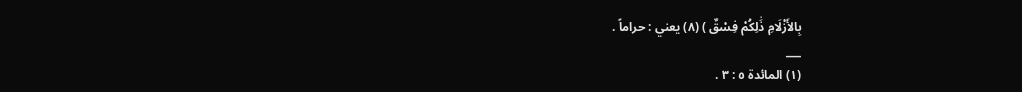بِالأَزْلَامِ ذَٰلِكُمْ فِسْقٌ ) (٨) يعني : حراماً .
___
(١) المائدة ٥ : ٣ .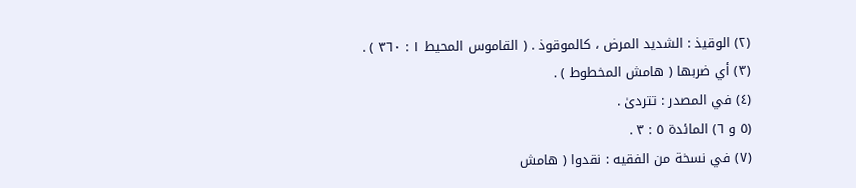(٢) الوقيذ : الشديد المرض ، كالموقوذ . ( القاموس المحيط ١ : ٣٦٠ ) .
(٣) أي ضربها ( هامش المخطوط ) .
(٤) في المصدر : تتردىٰ .
(٥ و ٦) المائدة ٥ : ٣ .
(٧) في نسخة من الفقيه : نقدوا ( هامش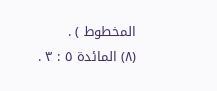المخطوط ) .
(٨) المائدة ٥ : ٣ .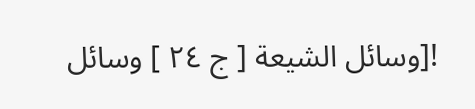![وسائل الشيعة [ ج ٢٤ ] وسائل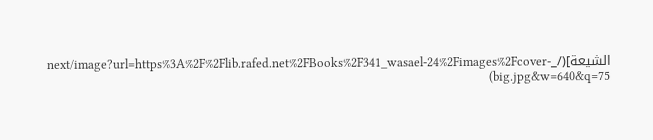الشيعة](/_next/image?url=https%3A%2F%2Flib.rafed.net%2FBooks%2F341_wasael-24%2Fimages%2Fcover-big.jpg&w=640&q=75)